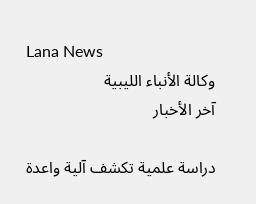Lana News
وكالة الأنباء الليبية
آخر الأخبار

دراسة علمية تكشف آلية واعدة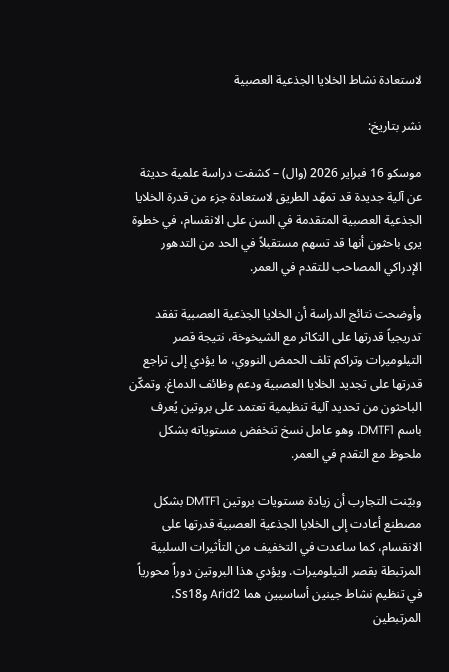لاستعادة نشاط الخلايا الجذعية العصبية

نشر بتاريخ:

موسكو 16 فبراير 2026 (وال) – كشفت دراسة علمية حديثة عن آلية جديدة قد تمهّد الطريق لاستعادة جزء من قدرة الخلايا الجذعية العصبية المتقدمة في السن على الانقسام، في خطوة يرى باحثون أنها قد تسهم مستقبلاً في الحد من التدهور الإدراكي المصاحب للتقدم في العمر.

وأوضحت نتائج الدراسة أن الخلايا الجذعية العصبية تفقد تدريجياً قدرتها على التكاثر مع الشيخوخة، نتيجة قصر التيلوميرات وتراكم تلف الحمض النووي، ما يؤدي إلى تراجع قدرتها على تجديد الخلايا العصبية ودعم وظائف الدماغ. وتمكّن الباحثون من تحديد آلية تنظيمية تعتمد على بروتين يُعرف باسم DMTF1، وهو عامل نسخ تنخفض مستوياته بشكل ملحوظ مع التقدم في العمر.

وبيّنت التجارب أن زيادة مستويات بروتين DMTF1 بشكل مصطنع أعادت إلى الخلايا الجذعية العصبية قدرتها على الانقسام، كما ساعدت في التخفيف من التأثيرات السلبية المرتبطة بقصر التيلوميرات. ويؤدي هذا البروتين دوراً محورياً في تنظيم نشاط جينين أساسيين هما Arid2 وSs18، المرتبطين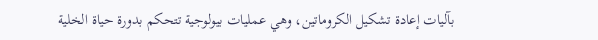بآليات إعادة تشكيل الكروماتين، وهي عمليات بيولوجية تتحكم بدورة حياة الخلية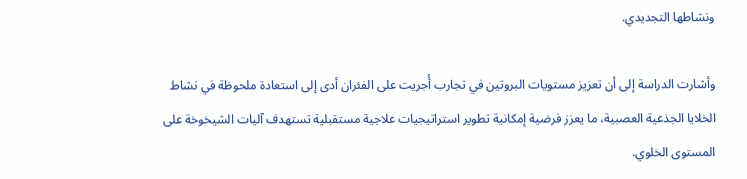ونشاطها التجديدي.

وأشارت الدراسة إلى أن تعزيز مستويات البروتين في تجارب أُجريت على الفئران أدى إلى استعادة ملحوظة في نشاط الخلايا الجذعية العصبية، ما يعزز فرضية إمكانية تطوير استراتيجيات علاجية مستقبلية تستهدف آليات الشيخوخة على المستوى الخلوي.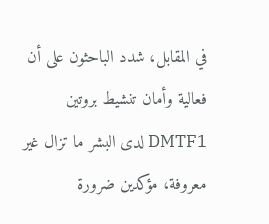في المقابل، شدد الباحثون على أن فعالية وأمان تنشيط بروتين DMTF1 لدى البشر ما تزال غير معروفة، مؤكدين ضرورة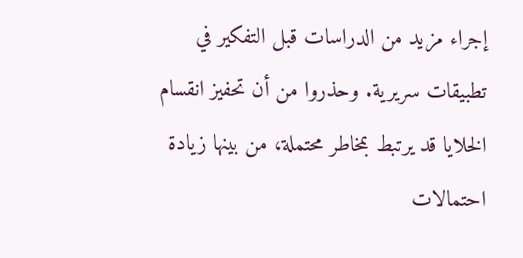إجراء مزيد من الدراسات قبل التفكير في تطبيقات سريرية. وحذروا من أن تحفيز انقسام الخلايا قد يرتبط بمخاطر محتملة، من بينها زيادة احتمالات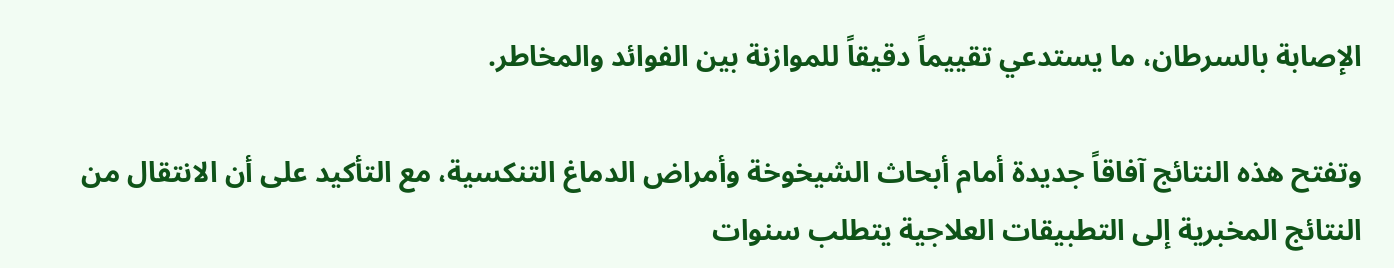الإصابة بالسرطان، ما يستدعي تقييماً دقيقاً للموازنة بين الفوائد والمخاطر.

وتفتح هذه النتائج آفاقاً جديدة أمام أبحاث الشيخوخة وأمراض الدماغ التنكسية، مع التأكيد على أن الانتقال من النتائج المخبرية إلى التطبيقات العلاجية يتطلب سنوات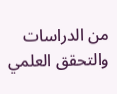من الدراسات والتحقق العلمي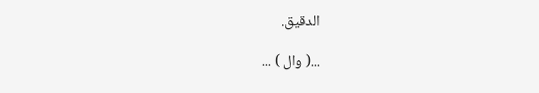الدقيق.

...( وال ) ...